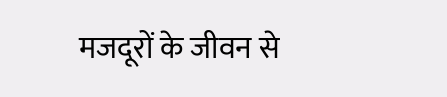मजदूरों के जीवन से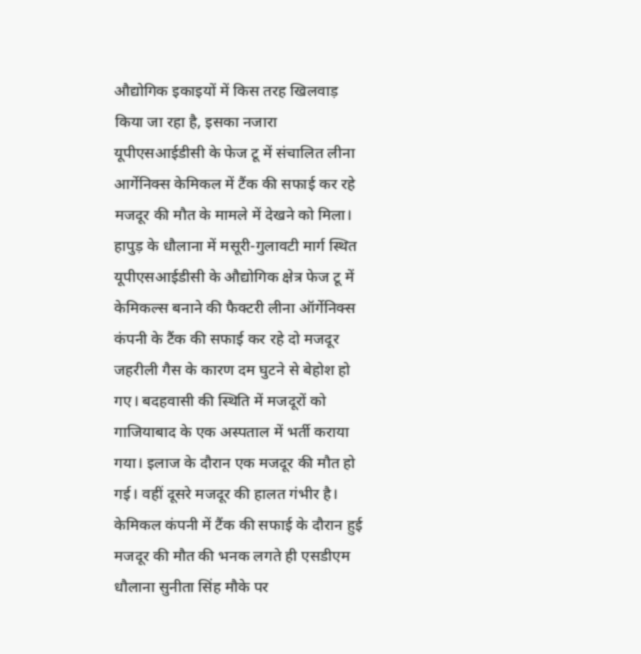औद्योगिक इकाइयों में किस तरह खिलवाड़ किया जा रहा है, इसका नजारा यूपीएसआईडीसी के फेज टू में संचालित लीना आर्गेनिक्स केमिकल में टैंक की सफाई कर रहे मजदूर की मौत के मामले में देखने को मिला।
हापुड़ के धौलाना में मसूरी-गुलावटी मार्ग स्थित यूपीएसआईडीसी के औद्योगिक क्षेत्र फेज टू में केमिकल्स बनाने की फैक्टरी लीना ऑर्गेनिक्स कंपनी के टैंक की सफाई कर रहे दो मजदूर जहरीली गैस के कारण दम घुटने से बेहोश हो गए। बदहवासी की स्थिति में मजदूरों को गाजियाबाद के एक अस्पताल में भर्ती कराया गया। इलाज के दौरान एक मजदूर की मौत हो गई। वहीं दूसरे मजदूर की हालत गंभीर है।
केमिकल कंपनी में टैंक की सफाई के दौरान हुई मजदूर की मौत की भनक लगते ही एसडीएम धौलाना सुनीता सिंह मौके पर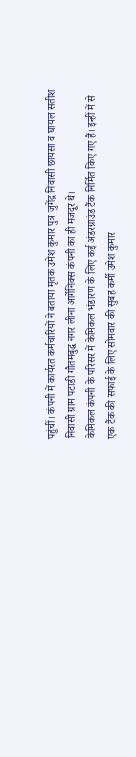पहुंचीं। कंपनी में कार्यरत कर्मचारियों ने बताया मृतक उमेश कुमार पुत्र जुगेंद्र निवासी छायसा व घायल सतीश निवासी ग्राम पटाडी गौतमबुद्ध नगर लीना आर्गेनिक्स कंपनी का ही मजदूर थे।
केमिकल कंपनी के परिसर में केमिकल भंडारण के लिए कई अंडरग्राउंड टैंक निर्मित किए गए हैं। इन्हीं में से एक टैंक की सफाई के लिए सोमवार की सुबह कर्मी उमेश कुमार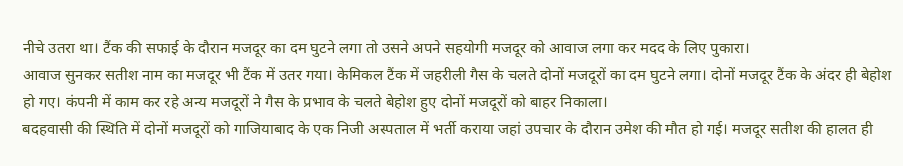नीचे उतरा था। टैंक की सफाई के दौरान मजदूर का दम घुटने लगा तो उसने अपने सहयोगी मजदूर को आवाज लगा कर मदद के लिए पुकारा।
आवाज सुनकर सतीश नाम का मजदूर भी टैंक में उतर गया। केमिकल टैंक में जहरीली गैस के चलते दोनों मजदूरों का दम घुटने लगा। दोनों मजदूर टैंक के अंदर ही बेहोश हो गए। कंपनी में काम कर रहे अन्य मजदूरों ने गैस के प्रभाव के चलते बेहोश हुए दोनों मजदूरों को बाहर निकाला।
बदहवासी की स्थिति में दोनों मजदूरों को गाजियाबाद के एक निजी अस्पताल में भर्ती कराया जहां उपचार के दौरान उमेश की मौत हो गई। मजदूर सतीश की हालत ही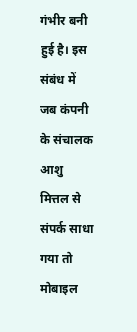गंभीर बनी हुई है। इस संबंध में जब कंपनी के संचालक आशु मित्तल से संपर्क साधा गया तो मोबाइल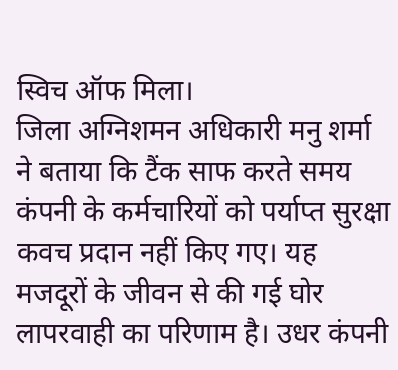स्विच ऑफ मिला।
जिला अग्निशमन अधिकारी मनु शर्मा ने बताया कि टैंक साफ करते समय कंपनी के कर्मचारियों को पर्याप्त सुरक्षा कवच प्रदान नहीं किए गए। यह मजदूरों के जीवन से की गई घोर लापरवाही का परिणाम है। उधर कंपनी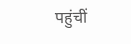पहुंचीं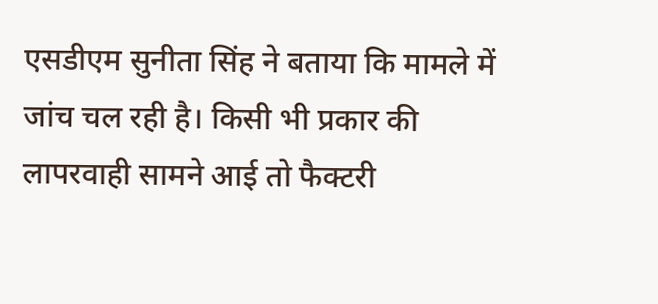एसडीएम सुनीता सिंह ने बताया कि मामले में जांच चल रही है। किसी भी प्रकार की लापरवाही सामने आई तो फैक्टरी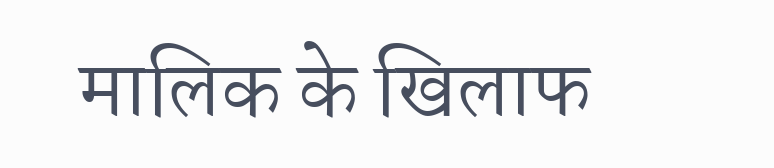मालिक के खिलाफ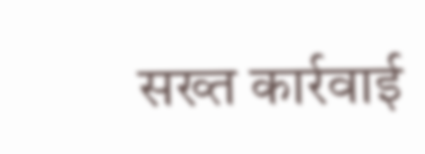सख्त कार्रवाई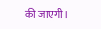की जाएगी।